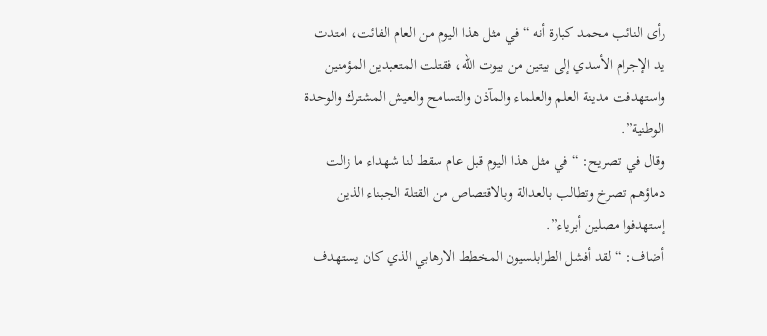رأى النائب محمد كبارة أنه “في مثل هذا اليوم من العام الفائت، امتدت يد الإجرام الأسدي إلى بيتين من بيوت الله، فقتلت المتعبدين المؤمنين واستهدفت مدينة العلم والعلماء والمآذن والتسامح والعيش المشترك والوحدة الوطنية”.
وقال في تصريح: “في مثل هذا اليوم قبل عام سقط لنا شهداء ما زالت دماؤهم تصرخ وتطالب بالعدالة وبالاقتصاص من القتلة الجبناء الذين إستهدفوا مصلين أبرياء”.
أضاف: “لقد أفشل الطرابلسيون المخطط الارهابي الذي كان يستهدف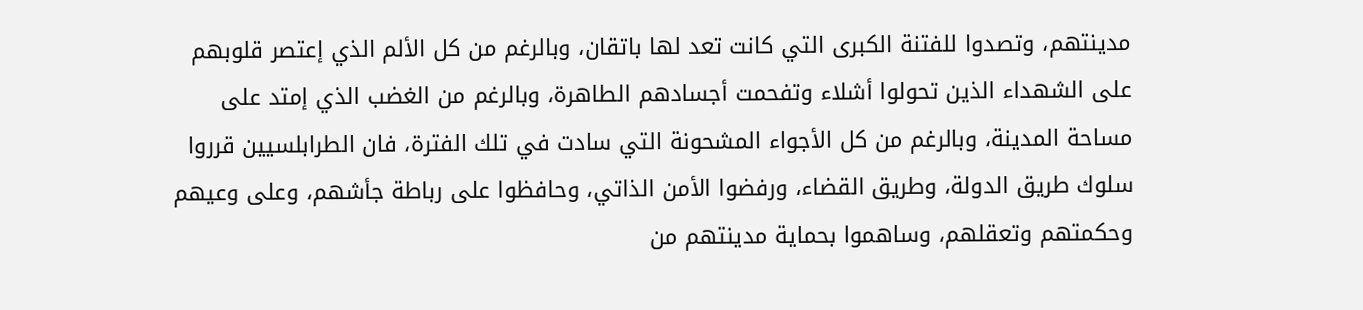مدينتهم، وتصدوا للفتنة الكبرى التي كانت تعد لها باتقان، وبالرغم من كل الألم الذي إعتصر قلوبهم على الشهداء الذين تحولوا أشلاء وتفحمت أجسادهم الطاهرة، وبالرغم من الغضب الذي إمتد على مساحة المدينة، وبالرغم من كل الأجواء المشحونة التي سادت في تلك الفترة، فان الطرابلسيين قرروا سلوك طريق الدولة، وطريق القضاء، ورفضوا الأمن الذاتي، وحافظوا على رباطة جأشهم، وعلى وعيهم وحكمتهم وتعقلهم، وساهموا بحماية مدينتهم من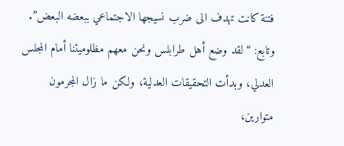فتنة كانت تهدف الى ضرب نسيجها الاجتماعي ببعضه البعض”.
وتابع: “لقد وضع أهل طرابلس ونحن معهم مظلوميتنا أمام المجلس العدلي، وبدأت التحقيقات العدلية، ولكن ما زال المجرمون متوارين،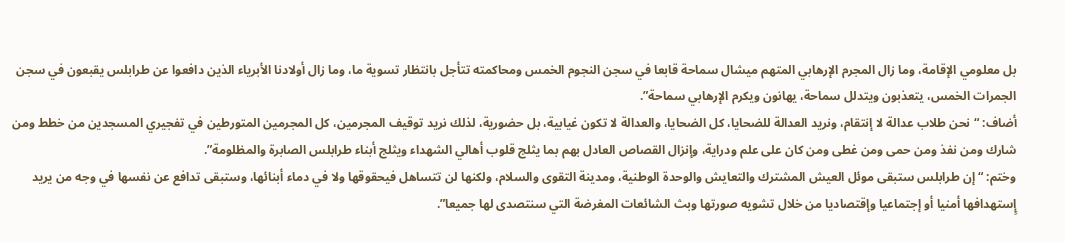بل معلومي الإقامة، وما زال المجرم الإرهابي المتهم ميشال سماحة قابعا في سجن النجوم الخمس ومحاكمته تتأجل بانتظار تسوية ما، وما زال أولادنا الأبرياء الذين دافعوا عن طرابلس يقبعون في سجن الجمرات الخمس، يتعذبون ويتدلل سماحة، يهانون ويكرم الإرهابي سماحة”.
أضاف: “نحن طلاب عدالة لا إنتقام، ونريد العدالة للضحايا، كل الضحايا، والعدالة لا تكون غيابية، بل حضورية، لذلك نريد توقيف المجرمين، كل المجرمين المتورطين في تفجيري المسجدين من خطط ومن شارك ومن نفذ ومن حمى ومن غطى ومن كان على علم ودراية، وإنزال القصاص العادل بهم بما يثلج قلوب أهالي الشهداء ويثلج أبناء طرابلس الصابرة والمظلومة”.
وختم: “إن طرابلس ستبقى موئل العيش المشترك والتعايش والوحدة الوطنية، ومدينة التقوى والسلام، ولكنها لن تتساهل فيحقوقها ولا في دماء أبنائها، وستبقى تدافع عن نفسها في وجه من يريد إٍستهدافها أمنيا أو إجتماعيا وإقتصاديا من خلال تشويه صورتها وبث الشائعات المغرضة التي سنتصدى لها جميعا”.